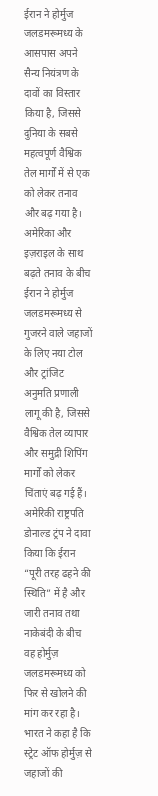ईरान ने होर्मुज जलडमरूमध्य के आसपास अपने सैन्य नियंत्रण के दावों का विस्तार किया है, जिससे दुनिया के सबसे महत्वपूर्ण वैश्विक तेल मार्गों में से एक को लेकर तनाव और बढ़ गया है।
अमेरिका और इज़राइल के साथ बढ़ते तनाव के बीच ईरान ने होर्मुज जलडमरूमध्य से गुजरने वाले जहाजों के लिए नया टोल और ट्रांजिट अनुमति प्रणाली लागू की है, जिससे वैश्विक तेल व्यापार और समुद्री शिपिंग मार्गों को लेकर चिंताएं बढ़ गई हैं।
अमेरिकी राष्ट्रपति डोनाल्ड ट्रंप ने दावा किया कि ईरान “पूरी तरह ढहने की स्थिति” में है और जारी तनाव तथा नाकेबंदी के बीच वह होर्मुज़ जलडमरूमध्य को फिर से खोलने की मांग कर रहा है।
भारत ने कहा है कि स्ट्रेट ऑफ होर्मुज़ से जहाजों की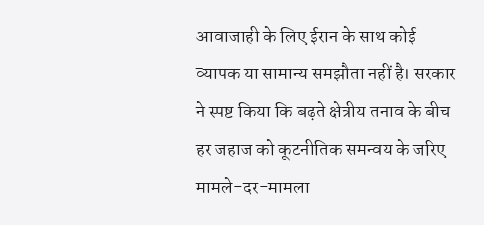आवाजाही के लिए ईरान के साथ कोई व्यापक या सामान्य समझौता नहीं है। सरकार ने स्पष्ट किया कि बढ़ते क्षेत्रीय तनाव के बीच हर जहाज को कूटनीतिक समन्वय के जरिए मामले-दर-मामला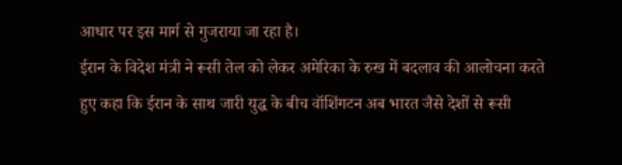आधार पर इस मार्ग से गुजराया जा रहा है।
ईरान के विदेश मंत्री ने रूसी तेल को लेकर अमेरिका के रुख में बदलाव की आलोचना करते हुए कहा कि ईरान के साथ जारी युद्ध के बीच वॉशिंगटन अब भारत जैसे देशों से रूसी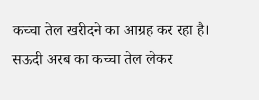कच्चा तेल खरीदने का आग्रह कर रहा है।
सऊदी अरब का कच्चा तेल लेकर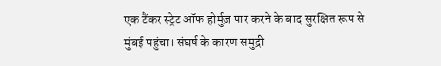एक टैंकर स्ट्रेट ऑफ होर्मुज़ पार करने के बाद सुरक्षित रूप से मुंबई पहुंचा। संघर्ष के कारण समुद्री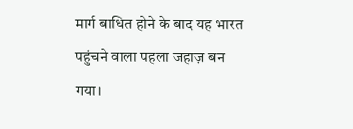मार्ग बाधित होने के बाद यह भारत पहुंचने वाला पहला जहाज़ बन गया।